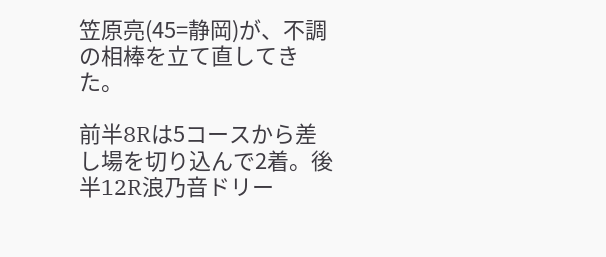笠原亮(45=静岡)が、不調の相棒を立て直してきた。

前半8Rは5コースから差し場を切り込んで2着。後半12R浪乃音ドリー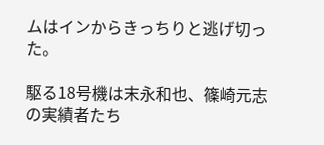ムはインからきっちりと逃げ切った。

駆る18号機は末永和也、篠崎元志の実績者たち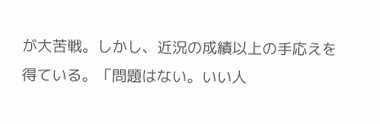が大苦戦。しかし、近況の成績以上の手応えを得ている。「問題はない。いい人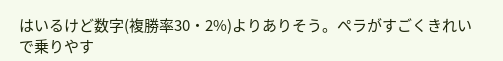はいるけど数字(複勝率30・2%)よりありそう。ペラがすごくきれいで乗りやす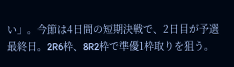い」。今節は4日間の短期決戦で、2日目が予選最終日。2R6枠、8R2枠で準優1枠取りを狙う。